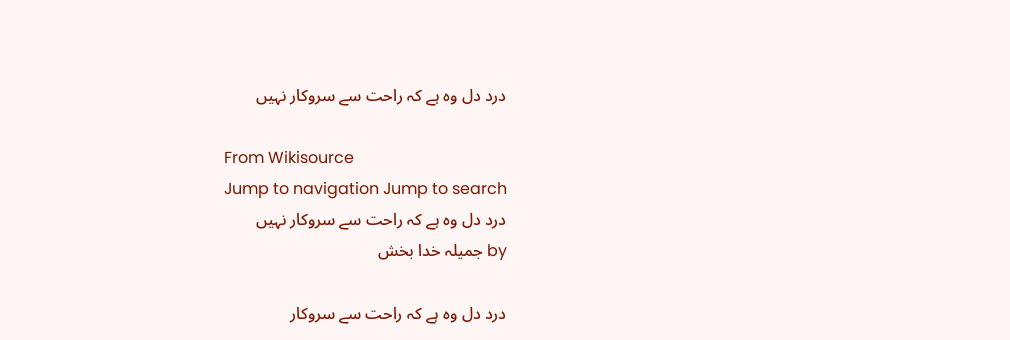درد دل وہ ہے کہ راحت سے سروکار نہیں

From Wikisource
Jump to navigation Jump to search
درد دل وہ ہے کہ راحت سے سروکار نہیں
by جمیلہ خدا بخش

درد دل وہ ہے کہ راحت سے سروکار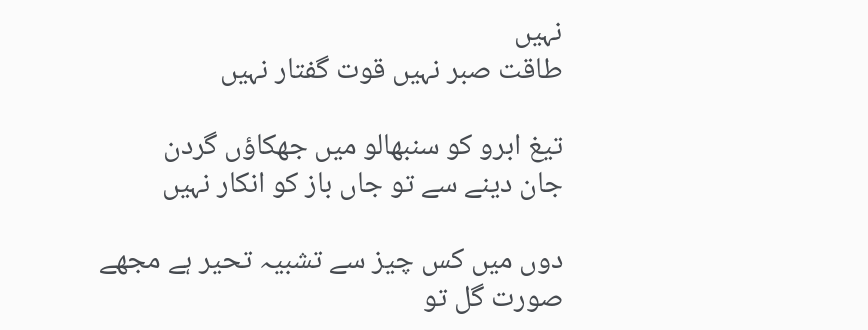نہیں
طاقت صبر نہیں قوت گفتار نہیں

تیغ ابرو کو سنبھالو میں جھکاؤں گردن
جان دینے سے تو جاں باز کو انکار نہیں

دوں میں کس چیز سے تشبیہ تحیر ہے مجھے
صورت گل تو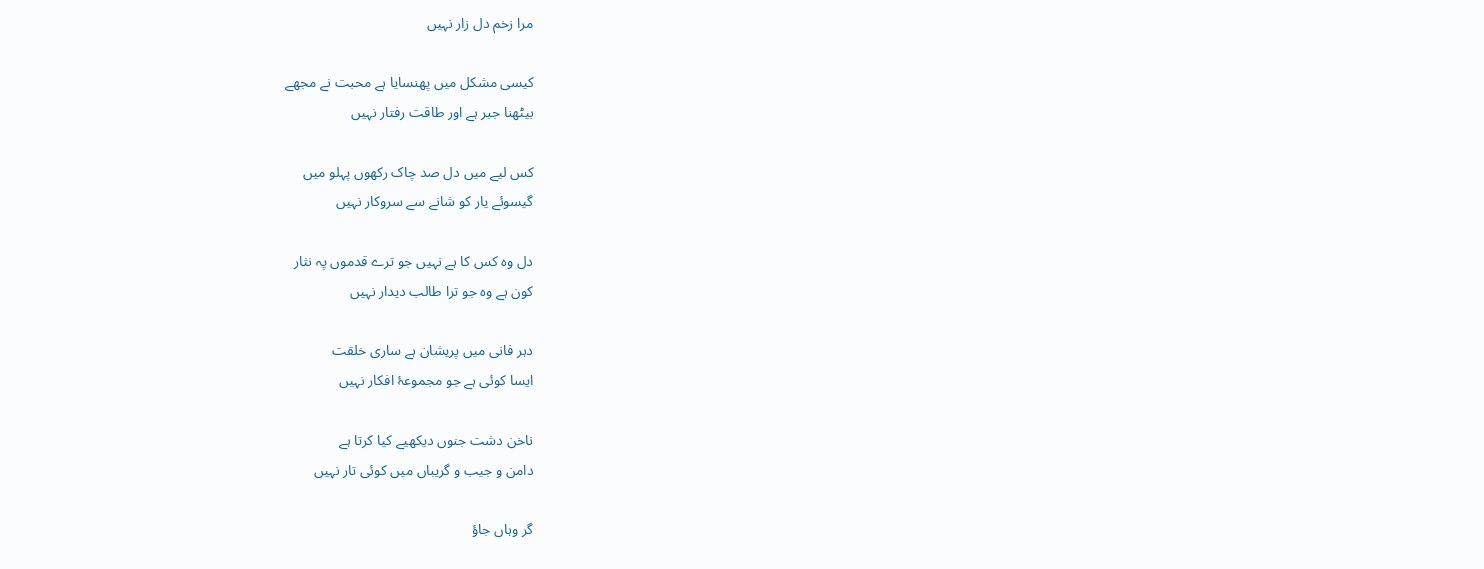مرا زخم دل زار نہیں

کیسی مشکل میں پھنسایا ہے محبت نے مجھے
بیٹھنا جبر ہے اور طاقت رفتار نہیں

کس لیے میں دل صد چاک رکھوں پہلو میں
گیسوئے یار کو شانے سے سروکار نہیں

دل وہ کس کا ہے نہیں جو ترے قدموں پہ نثار
کون ہے وہ جو ترا طالب دیدار نہیں

دہر فانی میں پریشان ہے ساری خلقت
ایسا کوئی ہے جو مجموعۂ افکار نہیں

ناخن دشت جنوں دیکھیے کیا کرتا ہے
دامن و جیب و گریباں میں کوئی تار نہیں

گر وہاں جاؤ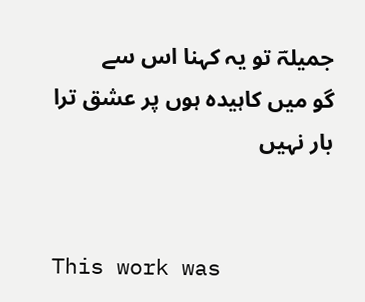جمیلہؔ تو یہ کہنا اس سے
گو میں کاہیدہ ہوں پر عشق ترا بار نہیں


This work was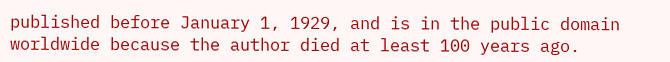published before January 1, 1929, and is in the public domain worldwide because the author died at least 100 years ago.